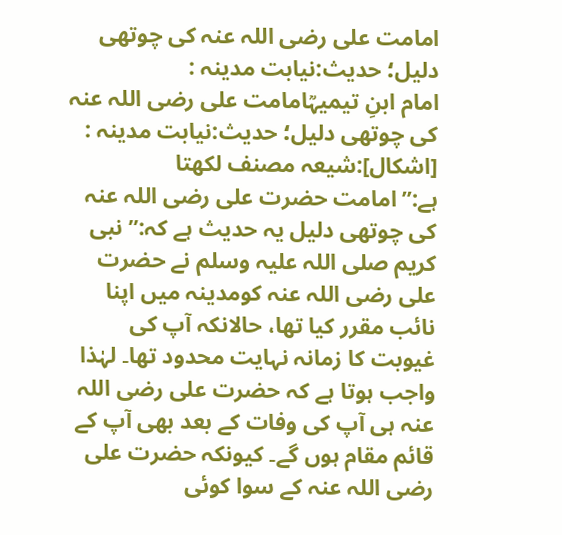امامت علی رضی اللہ عنہ کی چوتھی دلیل؛ حدیث:نیابت مدینہ :
امام ابنِ تیمیہؒامامت علی رضی اللہ عنہ کی چوتھی دلیل؛ حدیث:نیابت مدینہ :
[اشکال]:شیعہ مصنف لکھتا ہے:’’امامت حضرت علی رضی اللہ عنہ کی چوتھی دلیل یہ حدیث ہے کہ:’’ نبی کریم صلی اللہ علیہ وسلم نے حضرت علی رضی اللہ عنہ کومدینہ میں اپنا نائب مقرر کیا تھا، حالانکہ آپ کی غیوبت کا زمانہ نہایت محدود تھا۔ لہٰذا واجب ہوتا ہے کہ حضرت علی رضی اللہ عنہ ہی آپ کی وفات کے بعد بھی آپ کے قائم مقام ہوں گے۔ کیونکہ حضرت علی رضی اللہ عنہ کے سوا کوئی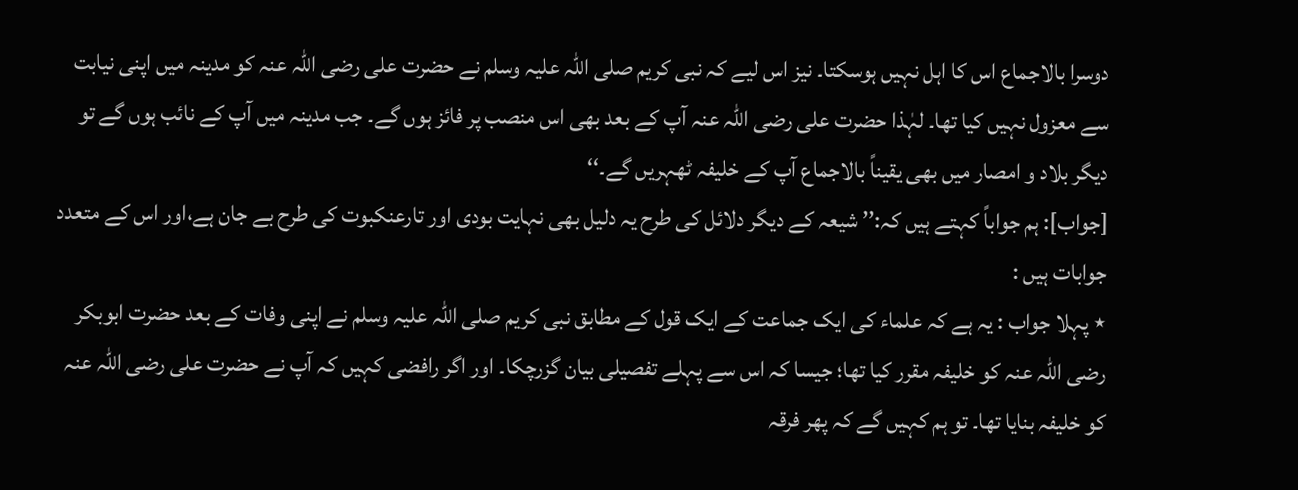دوسرا بالاجماع اس کا اہل نہیں ہوسکتا۔ نیز اس لیے کہ نبی کریم صلی اللہ علیہ وسلم نے حضرت علی رضی اللہ عنہ کو مدینہ میں اپنی نیابت سے معزول نہیں کیا تھا۔ لہٰذا حضرت علی رضی اللہ عنہ آپ کے بعد بھی اس منصب پر فائز ہوں گے۔ جب مدینہ میں آپ کے نائب ہوں گے تو دیگر بلاد و امصار میں بھی یقیناً بالاجماع آپ کے خلیفہ ٹھہریں گے۔‘‘
[جواب]: ہم جواباً کہتے ہیں کہ:’’ شیعہ کے دیگر دلائل کی طرح یہ دلیل بھی نہایت بودی اور تارعنکبوت کی طرح بے جان ہے،اور اس کے متعدد جوابات ہیں :
٭ پہلا جواب : یہ ہے کہ علماء کی ایک جماعت کے ایک قول کے مطابق نبی کریم صلی اللہ علیہ وسلم نے اپنی وفات کے بعد حضرت ابوبکر رضی اللہ عنہ کو خلیفہ مقرر کیا تھا؛ جیسا کہ اس سے پہلے تفصیلی بیان گزرچکا۔ اور اگر رافضی کہیں کہ آپ نے حضرت علی رضی اللہ عنہ کو خلیفہ بنایا تھا۔ تو ہم کہیں گے کہ پھر فرقہ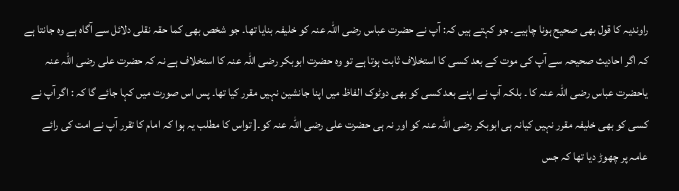راوندیہ کا قول بھی صحیح ہونا چاہیے۔ جو کہتے ہیں کہ: آپ نے حضرت عباس رضی اللہ عنہ کو خلیفہ بنایا تھا۔ جو شخص بھی کما حقہ نقلی دلائل سے آگاہ ہے وہ جانتا ہے کہ اگر احادیث صحیحہ سے آپ کی موت کے بعد کسی کا استخلاف ثابت ہوتا ہے تو وہ حضرت ابوبکر رضی اللہ عنہ کا استخلاف ہے نہ کہ حضرت علی رضی اللہ عنہ یاحضرت عباس رضی اللہ عنہ کا ۔ بلکہ آپ نے اپنے بعد کسی کو بھی دوٹوک الفاظ میں اپنا جانشین نہیں مقرر کیا تھا۔ پس اس صورت میں کہا جائے گا کہ : اگر آپ نے کسی کو بھی خلیفہ مقرر نہیں کیانہ ہی ابوبکر رضی اللہ عنہ کو اور نہ ہی حضرت علی رضی اللہ عنہ کو۔[ تواس کا مطلب یہ ہوا کہ امام کا تقرر آپ نے امت کی رائے عامہ پر چھوڑ دیا تھا کہ جس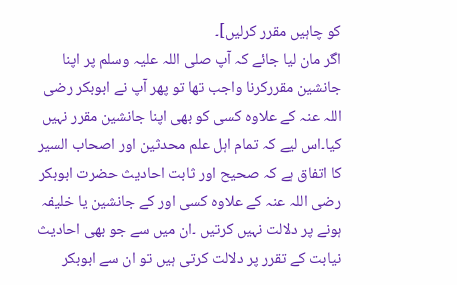کو چاہیں مقرر کرلیں]۔
اگر مان لیا جائے کہ آپ صلی اللہ علیہ وسلم پر اپنا جانشین مقررکرنا واجب تھا تو پھر آپ نے ابوبکر رضی اللہ عنہ کے علاوہ کسی کو بھی اپنا جانشین مقرر نہیں کیا۔اس لیے کہ تمام اہل علم محدثین اور اصحاب السیر کا اتفاق ہے کہ صحیح اور ثابت احادیث حضرت ابوبکر رضی اللہ عنہ کے علاوہ کسی اور کے جانشین یا خلیفہ ہونے پر دلالت نہیں کرتیں ۔ان میں سے جو بھی احادیث نیابت کے تقرر پر دلالت کرتی ہیں تو ان سے ابوبکر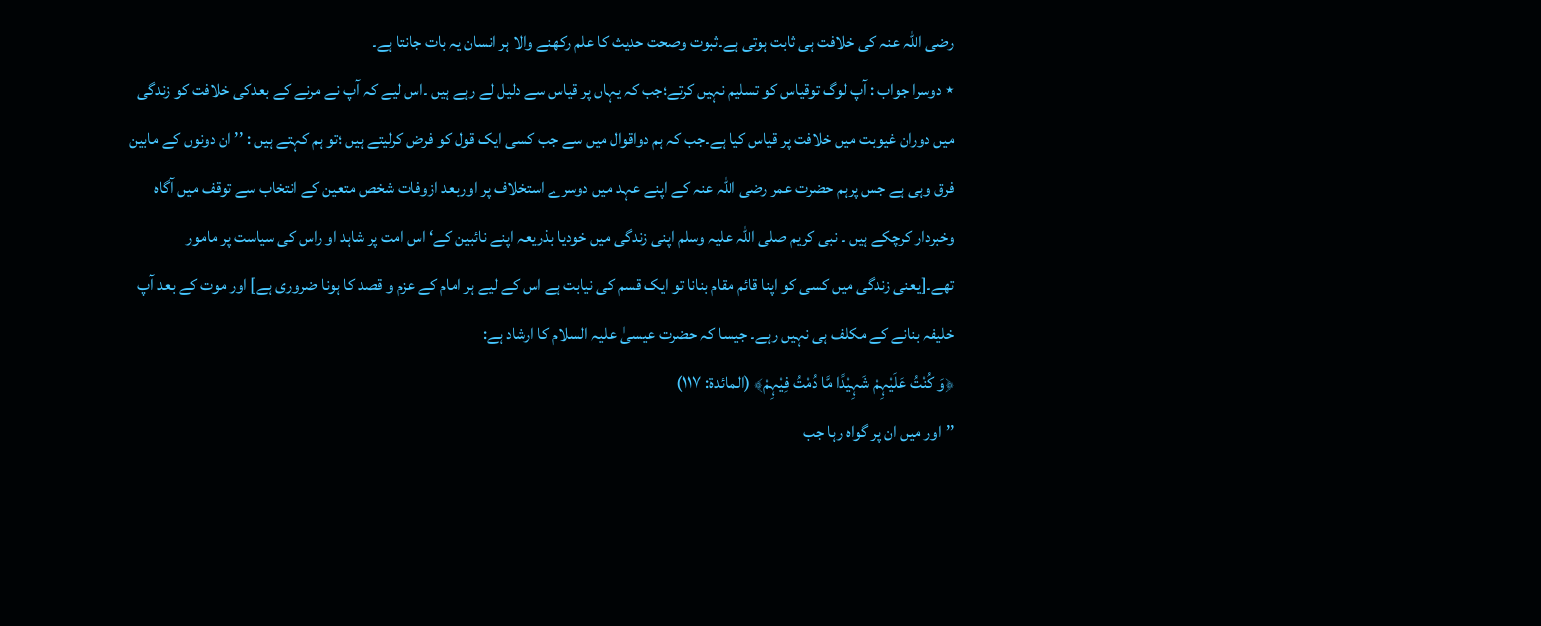رضی اللہ عنہ کی خلافت ہی ثابت ہوتی ہے۔ثبوت وصحت حدیث کا علم رکھنے والا ہر انسان یہ بات جانتا ہے۔
٭ دوسرا جواب : آپ لوگ توقیاس کو تسلیم نہیں کرتے؛جب کہ یہاں پر قیاس سے دلیل لے رہے ہیں ۔اس لیے کہ آپ نے مرنے کے بعدکی خلافت کو زندگی میں دوران غیوبت میں خلافت پر قیاس کیا ہے۔جب کہ ہم دواقوال میں سے جب کسی ایک قول کو فرض کرلیتے ہیں ؛تو ہم کہتے ہیں : ’’ ان دونوں کے مابین فرق وہی ہے جس پرہم حضرت عمر رضی اللہ عنہ کے اپنے عہد میں دوسرے استخلاف پر اوربعد ازوفات شخص متعین کے انتخاب سے توقف میں آگاہ وخبردار کرچکے ہیں ۔ نبی کریم صلی اللہ علیہ وسلم اپنی زندگی میں خودیا بذریعہ اپنے نائبین کے‘ اس امت پر شاہد او راس کی سیاست پر مامور تھے۔[یعنی زندگی میں کسی کو اپنا قائم مقام بنانا تو ایک قسم کی نیابت ہے اس کے لیے ہر امام کے عزم و قصد کا ہونا ضروری ہے] اور موت کے بعد آپ خلیفہ بنانے کے مکلف ہی نہیں رہے۔ جیسا کہ حضرت عیسیٰ علیہ السلام کا ارشاد ہے:
﴿وَ کُنْتُ عَلَیْہِمْ شَہِیْدًا مَّا دُمْتُ فِیْہِمْ﴾ (المائدۃ: ۱۱۷)
’’اور میں ان پر گواہ رہا جب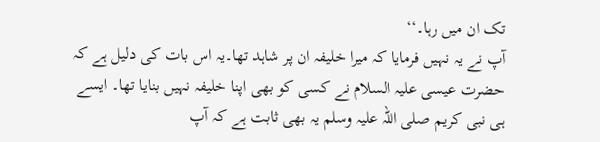تک ان میں رہا۔‘‘
آپ نے یہ نہیں فرمایا کہ میرا خلیفہ ان پر شاہد تھا۔یہ اس بات کی دلیل ہے کہ حضرت عیسی علیہ السلام نے کسی کو بھی اپنا خلیفہ نہیں بنایا تھا۔ ایسے ہی نبی کریم صلی اللہ علیہ وسلم یہ بھی ثابت ہے کہ آپ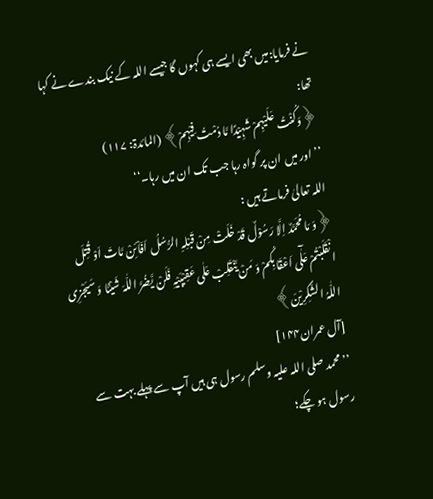نے فرمایا:میں بھی ایسے ہی کہوں گا جیسے اللہ کے نیک بندے نے کہا تھا:
﴿وَکُنْتُ عَلَیْہِمْ شَہِیْدًا مَّا دُمْتُ فِیْہِمْ﴾ (المائدۃ: ۱۱۷)
’’اور میں ان پر گواہ رہا جب تک ان میں رہا۔‘‘
اللہ تعالیٰ فرماتے ہیں :
﴿وَ مَا مُحَمَّدٌ اِلَّا رَسُوْلٌ قَدْ خَلَتْ مِنْ قَبْلِہِ الرُّسُلُ اَفَاْئِنْ مَّاتَ اَوْ قُتِلَ انْقَلَبْتُمْ عَلٰٓی اَعْقَابِکُمْ وَ مَنْ یَّنْقَلِبْ عَلٰی عَقِیْبَیْہِ فَلَنْ یَّضُرَّ اللّٰہَ شَیْئًا وَ سَیَجْزِی اللّٰہُ الشّٰکِرِیْنَ﴾
[آل عمران۱۴۴]
’’ محمد صلی اللہ علیہ وسلم رسول ہی ہیں آپ سے پہلے بہت سے رسول ہو چکے؛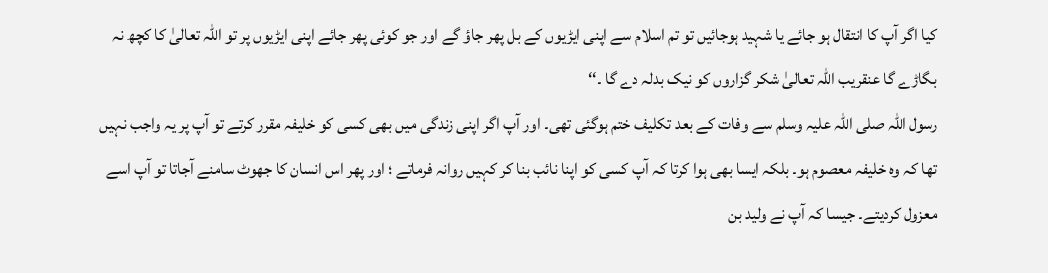کیا اگر آپ کا انتقال ہو جائے یا شہید ہوجائیں تو تم اسلام سے اپنی ایڑیوں کے بل پھر جاؤ گے اور جو کوئی پھر جائے اپنی ایڑیوں پر تو اللہ تعالیٰ کا کچھ نہ بگاڑے گا عنقریب اللہ تعالیٰ شکر گزاروں کو نیک بدلہ دے گا ۔‘‘
رسول اللہ صلی اللہ علیہ وسلم سے وفات کے بعد تکلیف ختم ہوگئی تھی۔ اور آپ اگر اپنی زندگی میں بھی کسی کو خلیفہ مقرر کرتے تو آپ پر یہ واجب نہیں تھا کہ وہ خلیفہ معصوم ہو۔ بلکہ ایسا بھی ہوا کرتا کہ آپ کسی کو اپنا نائب بنا کر کہیں روانہ فرماتے ؛ اور پھر اس انسان کا جھوٹ سامنے آجاتا تو آپ اسے معزول کردیتے۔ جیسا کہ آپ نے ولید بن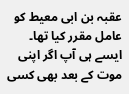عقبہ بن ابی معیط کو عامل مقرر کیا تھا۔ ایسے ہی آپ اگر اپنی موت کے بعد بھی کسی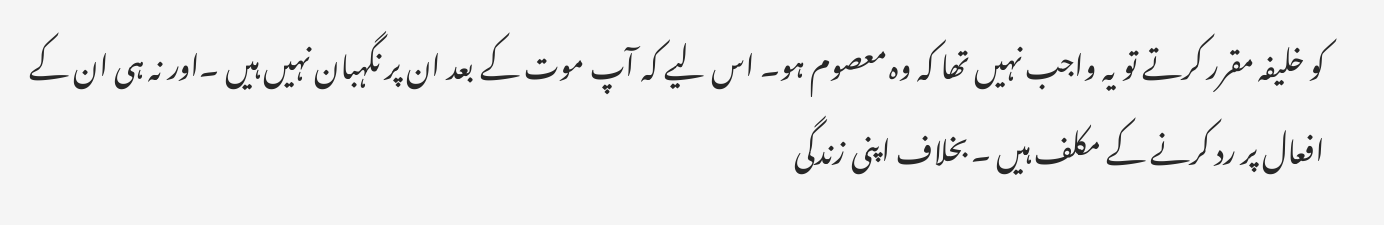کو خلیفہ مقرر کرتے تو یہ واجب نہیں تھا کہ وہ معصوم ہو۔ اس لیے کہ آپ موت کے بعد ان پر نگہبان نہیں ہیں ۔اور نہ ہی ان کے افعال پر رد کرنے کے مکلف ہیں ۔ بخلاف اپنی زندگی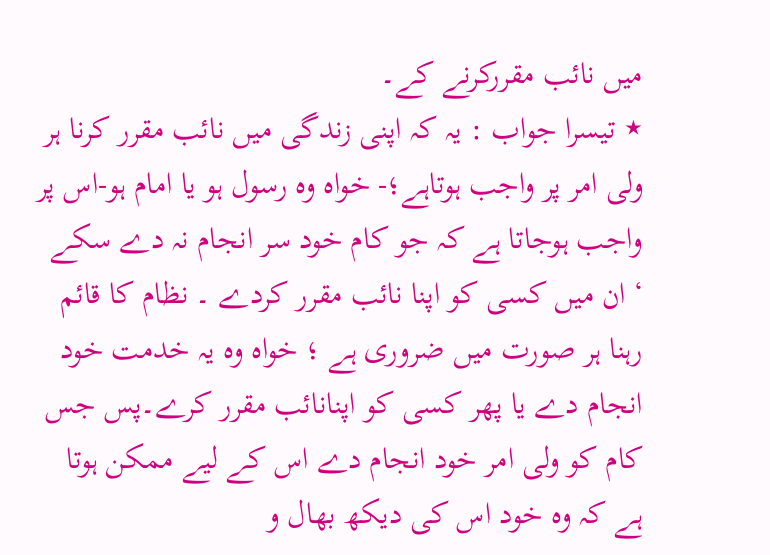میں نائب مقررکرنے کے۔
٭ تیسرا جواب : یہ کہ اپنی زندگی میں نائب مقرر کرنا ہر ولی امر پر واجب ہوتاہے؛- خواہ وہ رسول ہو یا امام ہو-اس پر واجب ہوجاتا ہے کہ جو کام خود سر انجام نہ دے سکے ‘ ان میں کسی کو اپنا نائب مقرر کردے ۔ نظام کا قائم رہنا ہر صورت میں ضروری ہے ؛ خواہ وہ یہ خدمت خود انجام دے یا پھر کسی کو اپنانائب مقرر کرے۔پس جس کام کو ولی امر خود انجام دے اس کے لیے ممکن ہوتا ہے کہ وہ خود اس کی دیکھ بھال و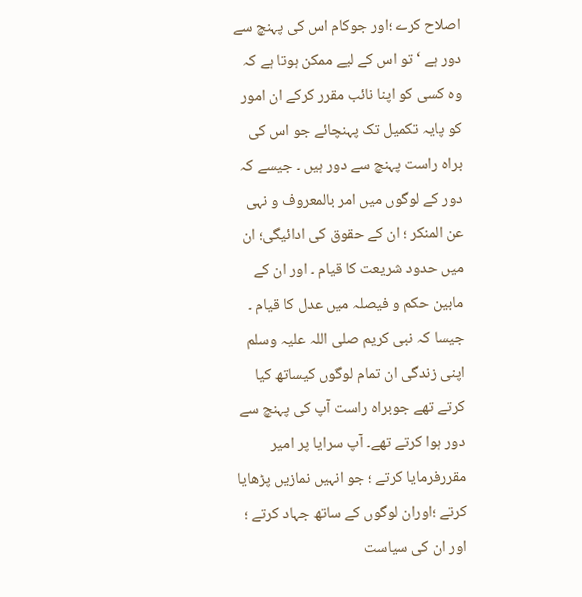اصلاح کرے ؛اور جوکام اس کی پہنچ سے دور ہے ‘ تو اس کے لیے ممکن ہوتا ہے کہ وہ کسی کو اپنا نائب مقرر کرکے ان امور کو پایہ تکمیل تک پہنچائے جو اس کی براہ راست پہنچ سے دور ہیں ۔ جیسے کہ دور کے لوگوں میں امر بالمعروف و نہی عن المنکر ؛ ان کے حقوق کی ادائیگی؛ ان میں حدود شریعت کا قیام ۔ اور ان کے مابین حکم و فیصلہ میں عدل کا قیام ۔ جیسا کہ نبی کریم صلی اللہ علیہ وسلم اپنی زندگی ان تمام لوگوں کیساتھ کیا کرتے تھے جوبراہ راست آپ کی پہنچ سے دور ہوا کرتے تھے۔ آپ سرایا پر امیر مقررفرمایا کرتے ؛ جو انہیں نمازیں پڑھایا کرتے ؛اوران لوگوں کے ساتھ جہاد کرتے ؛ اور ان کی سیاست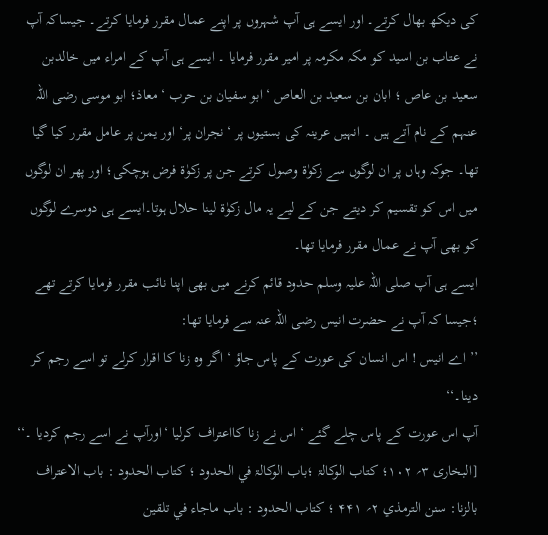کی دیکھ بھال کرتے۔ اور ایسے ہی آپ شہروں پر اپنے عمال مقرر فرمایا کرتے۔ جیساکہ آپ نے عتاب بن اسید کو مکہ مکرمہ پر امیر مقرر فرمایا ۔ ایسے ہی آپ کے امراء میں خالدبن سعید بن عاص ؛ ابان بن سعید بن العاص ‘ ابو سفیان بن حرب ‘ معاذ؛ ابو موسی رضی اللہ عنہم کے نام آتے ہیں ۔ انہیں عرینہ کی بستیوں پر ‘ نجران پر‘ اور یمن پر عامل مقرر کیا گیا تھا۔ جوکہ وہاں پر ان لوگوں سے زکوٰۃ وصول کرتے جن پر زکوٰۃ فرض ہوچکی؛ اور پھر ان لوگوں میں اس کو تقسیم کر دیتے جن کے لیے یہ مال زکوٰۃ لینا حلال ہوتا۔ایسے ہی دوسرے لوگوں کو بھی آپ نے عمال مقرر فرمایا تھا۔
ایسے ہی آپ صلی اللہ علیہ وسلم حدود قائم کرنے میں بھی اپنا نائب مقرر فرمایا کرتے تھے ؛جیسا کہ آپ نے حضرت انیس رضی اللہ عنہ سے فرمایا تھا:
’’ اے انیس ! اس انسان کی عورت کے پاس جاؤ ‘ اگر وہ زنا کا اقرار کرلے تو اسے رجم کر دینا۔‘‘
آپ اس عورت کے پاس چلے گئے ‘ اس نے زنا کااعتراف کرلیا ‘اورآپ نے اسے رجم کردیا ۔‘‘ [البخاری ۳؍ ۱۰۲؛ کتاب الوکالۃ ؛باب الوکالۃ في الحدود ؛ کتاب الحدود : باب الاعتراف بالزنا: سنن الترمذي ۲؍ ۴۴۱ ؛ کتاب الحدود : باب ماجاء في تلقین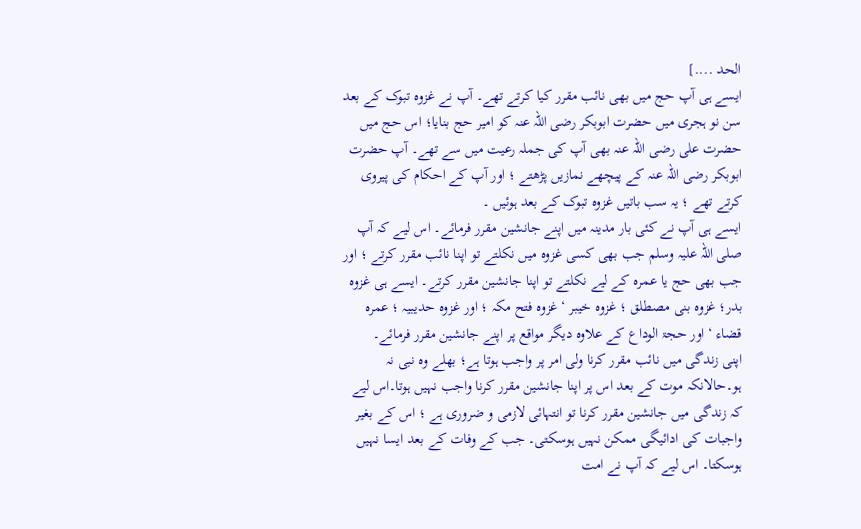الحد ....]
ایسے ہی آپ حج میں بھی نائب مقرر کیا کرتے تھے۔ آپ نے غزوہ تبوک کے بعد سن نو ہجری میں حضرت ابوبکر رضی اللہ عنہ کو امیر حج بنایا؛ اس حج میں حضرت علی رضی اللہ عنہ بھی آپ کی جملہ رعیت میں سے تھے۔ آپ حضرت ابوبکر رضی اللہ عنہ کے پیچھے نمازیں پڑھتے ؛ اور آپ کے احکام کی پیروی کرتے تھے ؛ یہ سب باتیں غزوہ تبوک کے بعد ہوئیں ۔
ایسے ہی آپ نے کئی بار مدینہ میں اپنے جانشین مقرر فرمائے۔ اس لیے کہ آپ صلی اللہ علیہ وسلم جب بھی کسی غزوہ میں نکلتے تو اپنا نائب مقرر کرتے ؛ اور جب بھی حج یا عمرہ کے لیے نکلتے تو اپنا جانشین مقرر کرتے۔ ایسے ہی غزوہ بدر؛ غزوہ بنی مصطلق ؛ غزوہ خیبر ‘ غزوہ فتح مکہ ؛ اور غزوہ حدیبیہ ؛ عمرہ قضاء ‘ اور حجۃ الوداع کے علاوہ دیگر مواقع پر اپنے جانشین مقرر فرمائے۔
اپنی زندگی میں نائب مقرر کرنا ولی امر پر واجب ہوتا ہے؛ بھلے وہ نبی نہ ہو۔حالانکہ موت کے بعد اس پر اپنا جانشین مقرر کرنا واجب نہیں ہوتا۔اس لیے کہ زندگی میں جانشین مقرر کرنا تو انتہائی لازمی و ضروری ہے ؛ اس کے بغیر واجبات کی ادائیگی ممکن نہیں ہوسکتی۔ جب کے وفات کے بعد ایسا نہیں ہوسکتا۔ اس لیے کہ آپ نے امت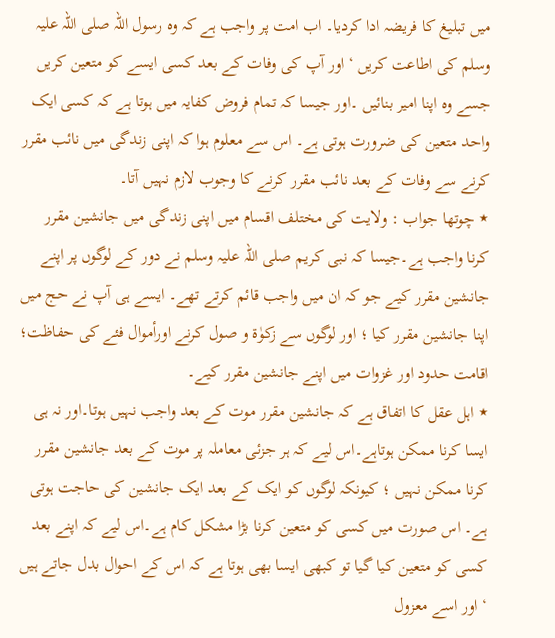میں تبلیغ کا فریضہ ادا کردیا۔ اب امت پر واجب ہے کہ وہ رسول اللہ صلی اللہ علیہ وسلم کی اطاعت کریں ‘ اور آپ کی وفات کے بعد کسی ایسے کو متعین کریں جسے وہ اپنا امیر بنائیں ۔اور جیسا کہ تمام فروض کفایہ میں ہوتا ہے کہ کسی ایک واحد متعین کی ضرورت ہوتی ہے۔ اس سے معلوم ہوا کہ اپنی زندگی میں نائب مقرر کرنے سے وفات کے بعد نائب مقرر کرنے کا وجوب لازم نہیں آتا۔
٭ چوتھا جواب : ولایت کی مختلف اقسام میں اپنی زندگی میں جانشین مقرر کرنا واجب ہے۔جیسا کہ نبی کریم صلی اللہ علیہ وسلم نے دور کے لوگوں پر اپنے جانشین مقرر کیے جو کہ ان میں واجب قائم کرتے تھے۔ ایسے ہی آپ نے حج میں اپنا جانشین مقرر کیا ؛ اور لوگوں سے زکوٰۃ و صول کرنے اورأموال فئے کی حفاظت؛ اقامت حدود اور غزوات میں اپنے جانشین مقرر کیے۔
٭ اہل عقل کا اتفاق ہے کہ جانشین مقرر موت کے بعد واجب نہیں ہوتا۔اور نہ ہی ایسا کرنا ممکن ہوتاہے۔اس لیے کہ ہر جزئی معاملہ پر موت کے بعد جانشین مقرر کرنا ممکن نہیں ؛ کیونکہ لوگوں کو ایک کے بعد ایک جانشین کی حاجت ہوتی ہے۔ اس صورت میں کسی کو متعین کرنا بڑا مشکل کام ہے۔اس لیے کہ اپنے بعد کسی کو متعین کیا گیا تو کبھی ایسا بھی ہوتا ہے کہ اس کے احوال بدل جاتے ہیں ‘ اور اسے معزول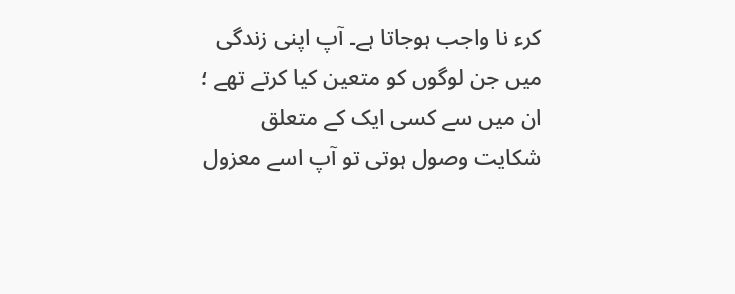کرء نا واجب ہوجاتا ہے۔ آپ اپنی زندگی میں جن لوگوں کو متعین کیا کرتے تھے ؛ ان میں سے کسی ایک کے متعلق شکایت وصول ہوتی تو آپ اسے معزول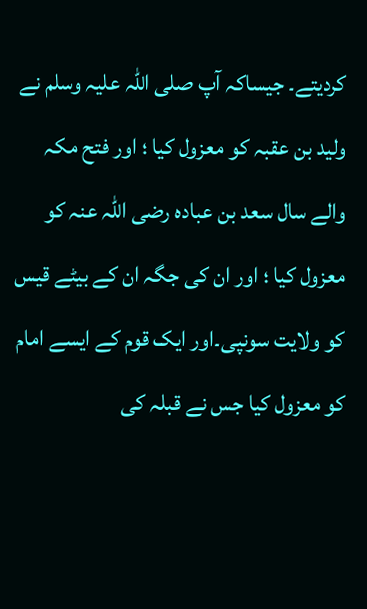کردیتے۔ جیساکہ آپ صلی اللہ علیہ وسلم نے ولید بن عقبہ کو معزول کیا ؛ اور فتح مکہ والے سال سعد بن عبادہ رضی اللہ عنہ کو معزول کیا ؛ اور ان کی جگہ ان کے بیٹے قیس کو ولایت سونپی۔اور ایک قوم کے ایسے امام کو معزول کیا جس نے قبلہ کی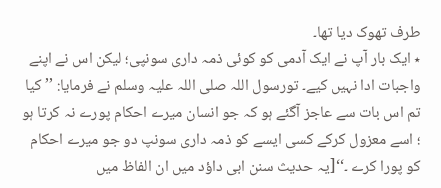طرف تھوک دیا تھا۔
٭ ایک بار آپ نے ایک آدمی کو کوئی ذمہ داری سونپی؛ لیکن اس نے اپنے واجبات ادا نہیں کیے۔ تورسول اللہ صلی اللہ علیہ وسلم نے فرمایا: ’’ کیا تم اس بات سے عاجز آگئے ہو کہ جو انسان میرے احکام پورے نہ کرتا ہو ؛ اسے معزول کرکے کسی ایسے کو ذمہ داری سونپ دو جو میرے احکام کو پورا کرے ۔‘‘[یہ حدیث سنن ابی داؤد میں ان الفاظ میں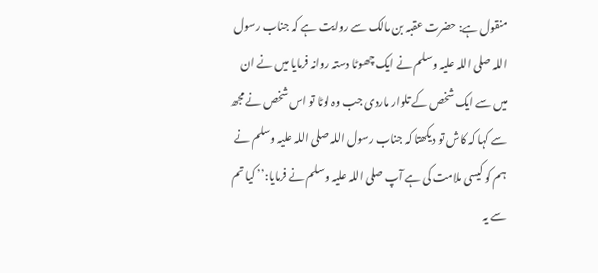منقول ہے: حضرت عقبہ بن مالک سے روایت ہے کہ جناب رسول اللہ صلی اللہ علیہ وسلم نے ایک چھوٹا دستہ روانہ فرمایا میں نے ان میں سے ایک شخص کے تلوار ماردی جب وہ لوٹا تو اس شخص نے مجھ سے کہا کہ کاش تو دیکھتا کہ جناب رسول اللہ صلی اللہ علیہ وسلم نے ہم کو کیسی ملامت کی ہے آپ صلی اللہ علیہ وسلم نے فرمایا:’’ کیا تم سے یہ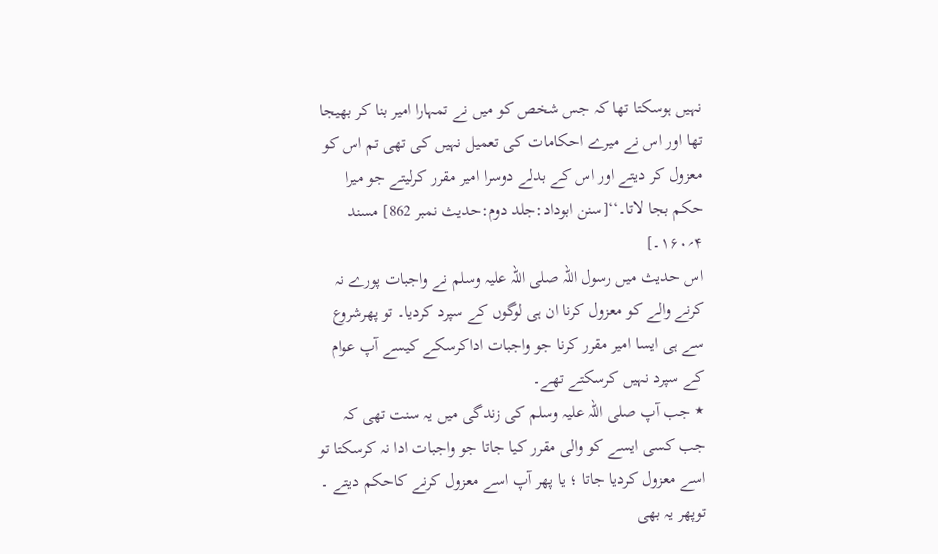نہیں ہوسکتا تھا کہ جس شخص کو میں نے تمہارا امیر بنا کر بھیجا تھا اور اس نے میرے احکامات کی تعمیل نہیں کی تھی تم اس کو معزول کر دیتے اور اس کے بدلے دوسرا امیر مقرر کرلیتے جو میرا حکم بجا لاتا۔‘‘[سنن ابوداد:جلد دوم:حدیث نمبر 862] مسند ۴؍۱۶۰۔]
اس حدیث میں رسول اللہ صلی اللہ علیہ وسلم نے واجبات پورے نہ کرنے والے کو معزول کرنا ان ہی لوگوں کے سپرد کردیا۔ تو پھرشروع سے ہی ایسا امیر مقرر کرنا جو واجبات اداکرسکے کیسے آپ عوام کے سپرد نہیں کرسکتے تھے۔
٭ جب آپ صلی اللہ علیہ وسلم کی زندگی میں یہ سنت تھی کہ جب کسی ایسے کو والی مقرر کیا جاتا جو واجبات ادا نہ کرسکتا تو اسے معزول کردیا جاتا ؛ یا پھر آپ اسے معزول کرنے کاحکم دیتے ۔ توپھر یہ بھی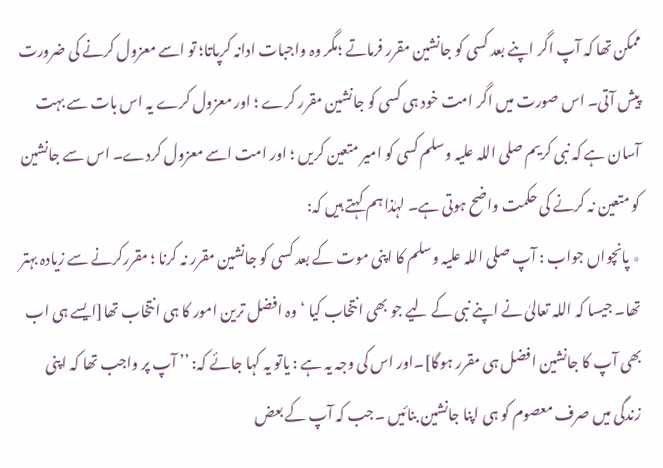ممکن تھا کہ آپ اگر اپنے بعد کسی کو جانشین مقرر فرماتے ؛مگر وہ واجبات ادانہ کرپاتا؛ تو اسے معزول کرنے کی ضرورت پیش آتی۔ اس صورت میں اگر امت خود ہی کسی کو جانشین مقرر کرے ؛ اور معزول کرے یہ اس بات سے بہت آسان ہے کہ نبی کریم صلی اللہ علیہ وسلم کسی کو امیر متعین کریں ؛ اور امت اسے معزول کردے۔ اس سے جانشین کو متعین نہ کرنے کی حکمت واضح ہوتی ہے۔ لہٰذا ہم کہتے ہیں کہ:
٭ پانچواں جواب : آپ صلی اللہ علیہ وسلم کا اپنی موت کے بعد کسی کو جانشین مقرر نہ کرنا ؛ مقررکرنے سے زیادہ بہتر تھا۔ جیسا کہ اللہ تعالیٰ نے اپنے نبی کے لیے جو بھی انتخاب کیا ‘ وہ افضل ترین امور کا ہی انتخاب تھا[ایسے ہی اب بھی آپ کا جانشین افضل ہی مقرر ہوگا]۔اور اس کی وجہ یہ ہے : یاتو یہ کہا جائے کہ: ’’ آپ پر واجب تھا کہ اپنی زندگی میں صرف معصوم کو ہی اپنا جانشین بنائیں ۔جب کہ آپ کے بعض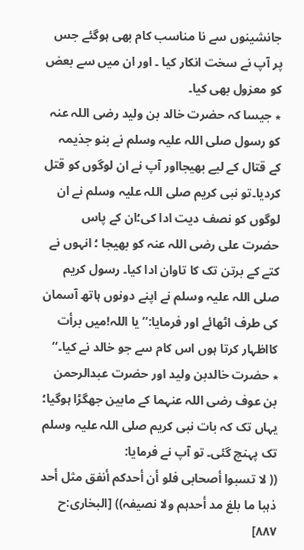جانشینوں سے نا مناسب کام بھی ہوگئے جس پر آپ نے سخت انکار کیا ۔ اور ان میں سے بعض کو معزول بھی کیا۔
٭ جیسا کہ حضرت خالد بن ولید رضی اللہ عنہ کو رسول صلی اللہ علیہ وسلم نے بنو جذیمہ کے قتال کے لیے بھیجااور آپ نے ان لوگوں کو قتل کردیا۔تو نبی کریم صلی اللہ علیہ وسلم نے ان لوگوں کو نصف دیت ادا کی؛ان کے پاس حضرت علی رضی اللہ عنہ کو بھیجا ؛ انہوں نے کتے کے برتن تک کا تاوان ادا کیا۔ رسول کریم صلی اللہ علیہ وسلم نے اپنے دونوں ہاتھ آسمان کی طرف اٹھائے اور فرمایا:’’ یا اللہ!میں برأت کااظہار کرتا ہوں اس کام سے جو خالد نے کیا۔‘‘
٭ حضرت خالدبن ولید اور حضرت عبدالرحمن بن عوف رضی اللہ عنہما کے مابین جھگڑا ہوگیا؛ یہاں تک کہ بات نبی کریم صلی اللہ علیہ وسلم تک پہنچ گئی۔ تو آپ نے فرمایا:
(( لا تسبوا أصحابی فلو أن أحدکم أنفق مثل أحد ذہبا ما بلغ مد أحدہم ولا نصیفہ)) [البخاری:ح ۸۸۷]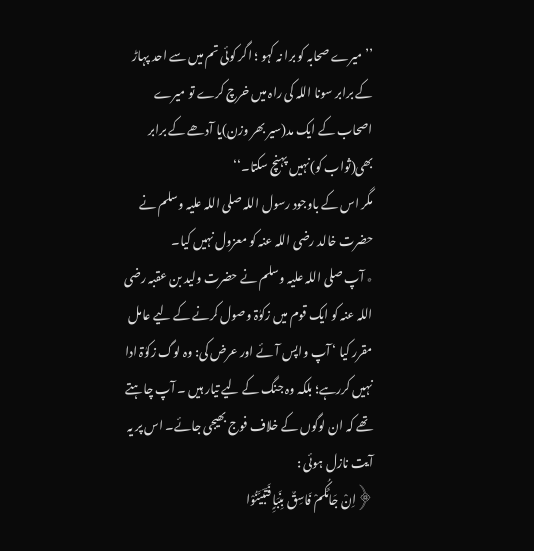’’ میرے صحابہ کو برا نہ کہو ؛ اگر کوئی تم میں سے احد پہاڑ کے برابر سونا اللہ کی راہ میں خرچ کرے تو میرے اصحاب کے ایک مد(سیر بھر وزن)یا آدھے کے برابر بھی(ثواب کو)نہیں پہنچ سکتا۔‘‘
مگر اس کے باوجود رسول اللہ صلی اللہ علیہ وسلم نے حضرت خالد رضی اللہ عنہ کو معزول نہیں کیا۔
٭ آپ صلی اللہ علیہ وسلم نے حضرت ولید بن عقبہ رضی اللہ عنہ کو ایک قوم میں زکوٰۃ وصول کرنے کے لیے عامل مقرر کیا ‘ آپ واپس آئے اور عرض کی: وہ لوگ زکوٰۃ ادا نہیں کررہے؛ بلکہ وہ جنگ کے لیے تیار ہیں ۔ آپ چاہتے تھے کہ ان لوگوں کے خلاف فوج بھیجی جائے۔ اس پر یہ آیت نازل ہوئی :
﴿اِنْ جَائَکُمْ فَاسِقٌ بِنَبَاٍِ فَتَبَیَّنُوْا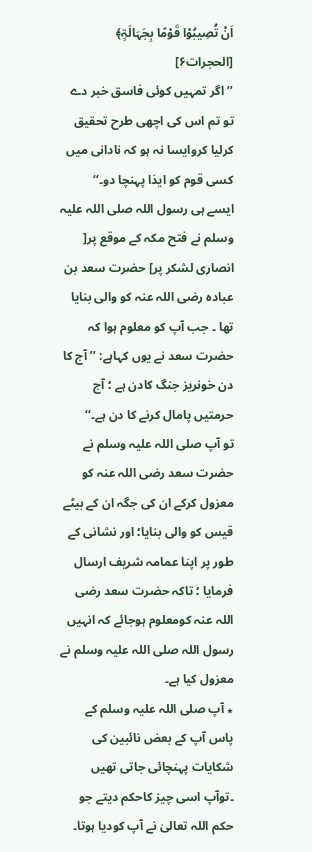اَنْ تُصِیبُوْا قَوْمًا بِجَہَالَۃٍ﴾ [الحجرات۶]
’’اگر تمہیں کوئی فاسق خبر دے تو تم اس کی اچھی طرح تحقیق کرلیا کروایسا نہ ہو کہ نادانی میں کسی قوم کو ایذا پہنچا دو۔‘‘
ایسے ہی رسول اللہ صلی اللہ علیہ وسلم نے فتح مکہ کے موقع پر[ انصاری لشکر پر] حضرت سعد بن عبادہ رضی اللہ عنہ کو والی بنایا تھا ۔ جب آپ کو معلوم ہوا کہ حضرت سعد نے یوں کہاہے: ’’ آج کا دن خونریز جنگ کادن ہے ؛ آج حرمتیں پامال کرنے کا دن ہے۔‘‘
تو آپ صلی اللہ علیہ وسلم نے حضرت سعد رضی اللہ عنہ کو معزول کرکے ان کی جگہ ان کے بیٹے قیس کو والی بنایا؛ اور نشانی کے طور پر اپنا عمامہ شریف ارسال فرمایا ؛ تاکہ حضرت سعد رضی اللہ عنہ کومعلوم ہوجائے کہ انہیں رسول اللہ صلی اللہ علیہ وسلم نے معزول کیا ہے۔
٭ آپ صلی اللہ علیہ وسلم کے پاس آپ کے بعض نائبین کی شکایات پہنچائی جاتی تھیں ۔توآپ اسی چیز کاحکم دیتے جو حکم اللہ تعالیٰ نے آپ کودیا ہوتا۔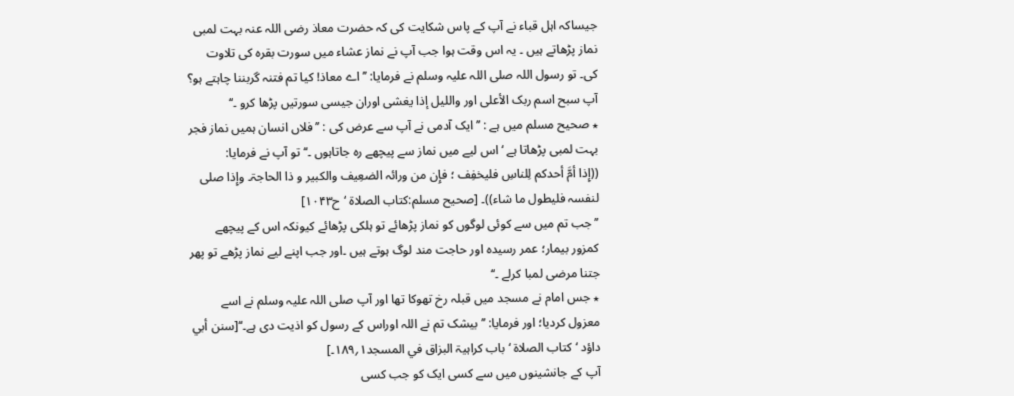جیساکہ اہل قباء نے آپ کے پاس شکایت کی کہ حضرت معاذ رضی اللہ عنہ بہت لمبی نماز پڑھاتے ہیں ۔ یہ اس وقت ہوا جب آپ نے نماز عشاء میں سورت بقرہ کی تلاوت کی۔ تو رسول اللہ صلی اللہ علیہ وسلم نے فرمایا: ’’اے معاذ! کیا تم فتنہ گربننا چاہتے ہو؟ آپ سبح اسم ربک الأعلی اور واللیل إذا یغشی اوران جیسی سورتیں پڑھا کرو ۔‘‘
٭ صحیح مسلم میں ہے : ’’ایک آدمی نے آپ سے عرض کی : ’’فلاں انسان ہمیں نماز فجر بہت لمبی پڑھاتا ہے ‘ اس لیے میں نماز سے پیچھے رہ جاتاہوں ۔‘‘ تو آپ نے فرمایا:
((إِذا أمَّ أحدکم لِلناسِ فلیخفِف ؛ فإِن من ورائہ الضعِیف والکبیر و ذا الحاجۃ۔ وإِذا صلی لنفسہ فلیطول ما شاء))۔ [صحیح مسلم:کتاب الصلاۃ ‘ح۱۰۴۳]
’’جب تم میں سے کوئی لوگوں کو نماز پڑھائے تو ہلکی پڑھائے کیونکہ اس کے پیچھے کمزور بیمار؛ عمر رسیدہ اور حاجت مند لوگ ہوتے ہیں ۔اور جب اپنے لیے نماز پڑھے تو پھر جتنا مرضی لمبا کرلے ۔‘‘
٭ جس امام نے مسجد میں قبلہ رخ تھوکا تھا اور آپ صلی اللہ علیہ وسلم نے اسے معزول کردیا؛ اور فرمایا: ’’ بیشک تم نے اللہ اوراس کے رسول کو اذیت دی ہے۔‘‘[سنن أبي داؤد ‘ کتاب الصلاۃ ‘ باب کراہیۃ البزاق في المسجد۱؍۱۸۹۔]
آپ کے جانشینوں میں سے کسی ایک کو جب کسی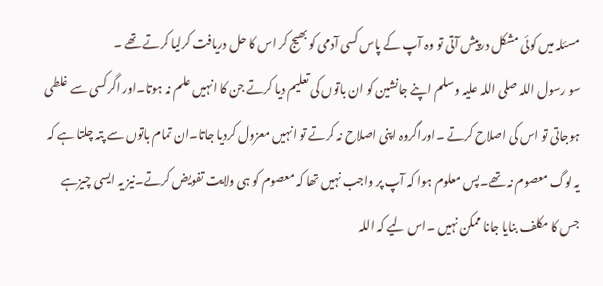مسئلہ میں کوئی مشکل درپیش آتی تو وہ آپ کے پاس کسی آدمی کو بھیج کر اس کا حل دریافت کرلیا کرتے تھے ۔
سو رسول اللہ صلی اللہ علیہ وسلم اپنے جانشین کو ان باتوں کی تعلیم دیا کرتے جن کا انہیں علم نہ ہوتا۔اور اگرکسی سے غلطی ہوجاتی تو اس کی اصلاح کرتے ۔اوراگروہ اپنی اصلاح نہ کرتے تو انہیں معزول کردیا جاتا۔ان تمام باتوں سے پتہ چلتا ہے کہ یہ لوگ معصوم نہ تھے۔پس معلوم ہوا کہ آپ پر واجب نہیں تھا کہ معصوم کو ہی ولایت تفویض کرتے۔نیز یہ ایسی چیزہے جس کا مکلف بنایا جانا ممکن نہیں ۔اس لیے کہ اللہ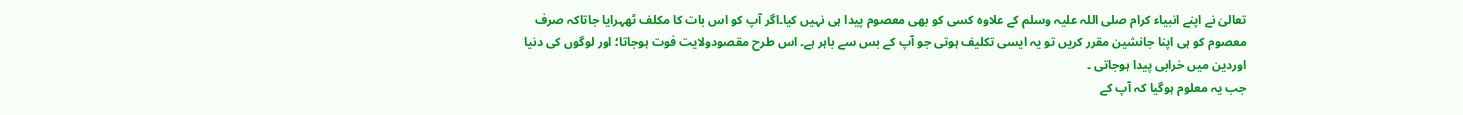تعالیٰ نے اپنے انبیاء کرام صلی اللہ علیہ وسلم کے علاوہ کسی کو بھی معصوم پیدا ہی نہیں کیا۔اگر آپ کو اس بات کا مکلف ٹھہرایا جاتاکہ صرف معصوم کو ہی اپنا جانشین مقرر کریں تو یہ ایسی تکلیف ہوتی جو آپ کے بس سے باہر ہے۔ اس طرح مقصودولایت فوت ہوجاتا؛ اور لوگوں کی دنیا اوردین میں خرابی پیدا ہوجاتی ۔
جب یہ معلوم ہوگیا کہ آپ کے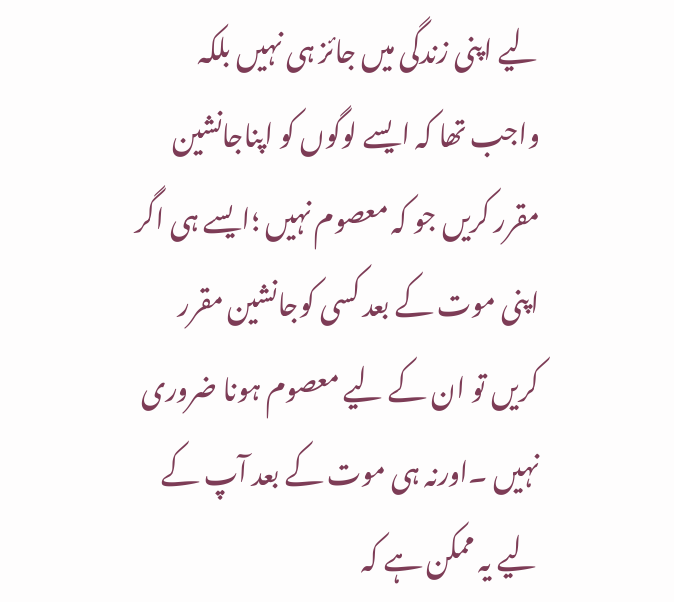لیے اپنی زندگی میں جائز ہی نہیں بلکہ واجب تھا کہ ایسے لوگوں کو اپناجانشین مقرر کریں جو کہ معصوم نہیں ؛ایسے ہی اگر اپنی موت کے بعد کسی کوجانشین مقرر کریں تو ان کے لیے معصوم ہونا ضروری نہیں ۔اورنہ ہی موت کے بعد آپ کے لیے یہ ممکن ہے کہ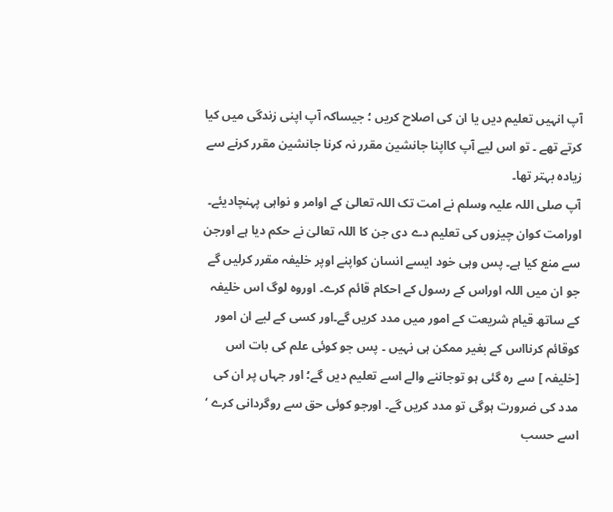آپ انہیں تعلیم دیں یا ان کی اصلاح کریں ؛ جیساکہ آپ اپنی زندگی میں کیا کرتے تھے ۔ تو اس لیے آپ کااپنا جانشین مقرر نہ کرنا جانشین مقرر کرنے سے زیادہ بہتر تھا۔
آپ صلی اللہ علیہ وسلم نے امت تک اللہ تعالیٰ کے اوامر و نواہی پہنچادیئے۔ اورامت کوان چیزوں کی تعلیم دے دی جن کا اللہ تعالیٰ نے حکم دیا ہے اورجن سے منع کیا ہے۔ پس وہی خود ایسے انسان کواپنے اوپر خلیفہ مقرر کرلیں گے جو ان میں اللہ اوراس کے رسول کے احکام قائم کرے۔ اوروہ لوگ اس خلیفہ کے ساتھ قیام شریعت کے امور میں مدد کریں گے۔اور کسی کے لیے ان امور کوقائم کرنااس کے بغیر ممکن ہی نہیں ۔ پس جو کوئی علم کی بات اس [خلیفہ ] سے رہ گئی ہو توجاننے والے اسے تعلیم دیں گے؛ اور جہاں پر ان کی مدد کی ضرورت ہوگی تو مدد کریں گے۔ اورجو کوئی حق سے روگردانی کرے ‘ اسے حسب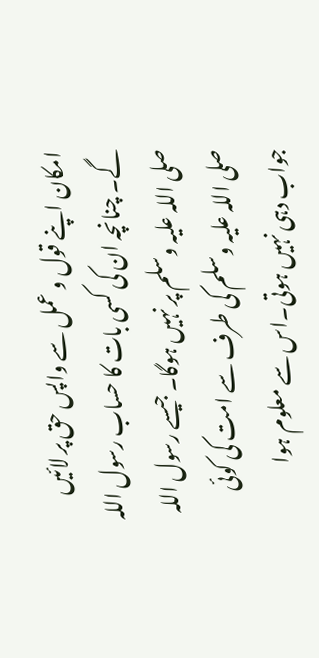امکان اپنے قول و عمل سے واپس حق پر لائیں گے۔ چنانچہ ان کی کسی بات کا حساب رسول اللہ صلی اللہ علیہ وسلم پر نہیں ہوگا۔ جیسے رسول اللہ صلی اللہ علیہ وسلم کی طرف سے امت کی کوئی جواب دہی نہیں ہوتی۔اس سے معلوم ہوا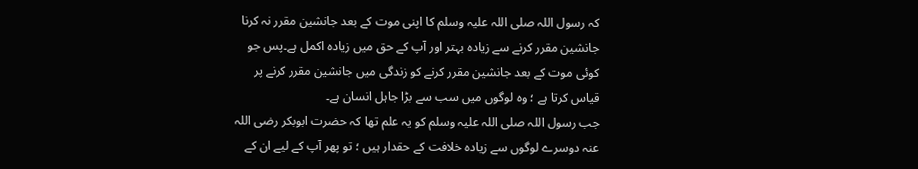کہ رسول اللہ صلی اللہ علیہ وسلم کا اپنی موت کے بعد جانشین مقرر نہ کرنا جانشین مقرر کرنے سے زیادہ بہتر اور آپ کے حق میں زیادہ اکمل ہے۔پس جو کوئی موت کے بعد جانشین مقرر کرنے کو زندگی میں جانشین مقرر کرنے پر قیاس کرتا ہے ؛ وہ لوگوں میں سب سے بڑا جاہل انسان ہے۔
جب رسول اللہ صلی اللہ علیہ وسلم کو یہ علم تھا کہ حضرت ابوبکر رضی اللہ عنہ دوسرے لوگوں سے زیادہ خلافت کے حقدار ہیں ؛ تو پھر آپ کے لیے ان کے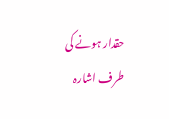حقدار ہونے کی طرف اشارہ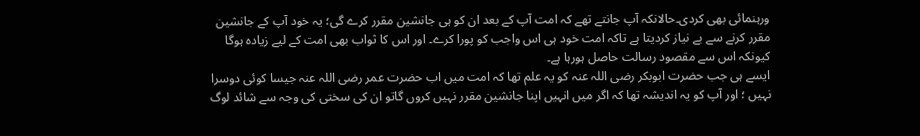ورہنمائی بھی کردی۔حالانکہ آپ جانتے تھے کہ امت آپ کے بعد ان کو ہی جانشین مقرر کرے گی؛ یہ خود آپ کے جانشین مقرر کرنے سے بے نیاز کردیتا ہے تاکہ امت خود ہی اس واجب کو پورا کرے۔ اور اس کا ثواب بھی امت کے لیے زیادہ ہوگا کیونکہ اس سے مقصود رسالت حاصل ہورہا ہے۔
ایسے ہی جب حضرت ابوبکر رضی اللہ عنہ کو یہ علم تھا کہ امت میں اب حضرت عمر رضی اللہ عنہ جیسا کوئی دوسرا نہیں ؛ اور آپ کو یہ اندیشہ تھا کہ اگر میں انہیں اپنا جانشین مقرر نہیں کروں گاتو ان کی سختی کی وجہ سے شائد لوگ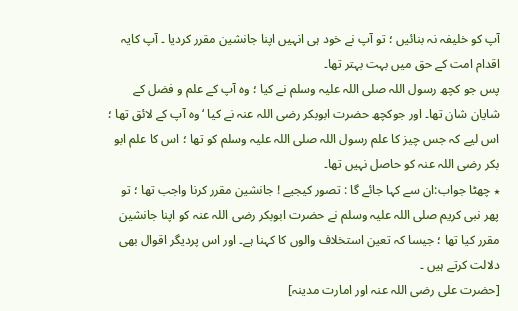آپ کو خلیفہ نہ بنائیں ؛ تو آپ نے خود ہی انہیں اپنا جانشین مقرر کردیا ۔ آپ کایہ اقدام امت کے حق میں بہت بہتر تھا۔
پس جو کچھ رسول اللہ صلی اللہ علیہ وسلم نے کیا ؛ وہ آپ کے علم و فضل کے شایان شان تھا۔ اور جوکچھ حضرت ابوبکر رضی اللہ عنہ نے کیا ‘ وہ آپ کے لائق تھا ؛ اس لیے کہ جس چیز کا علم رسول اللہ صلی اللہ علیہ وسلم کو تھا ؛ اس کا علم ابو بکر رضی اللہ عنہ کو حاصل نہیں تھا۔
٭ چھٹا جواب:ان سے کہا جائے گا : تصور کیجیے ! جانشین مقرر کرنا واجب تھا ؛ تو پھر نبی کریم صلی اللہ علیہ وسلم نے حضرت ابوبکر رضی اللہ عنہ کو اپنا جانشین مقرر کیا تھا ؛ جیسا کہ تعین استخلاف والوں کا کہنا ہے۔ اور اس پردیگر اقوال بھی دلالت کرتے ہیں ۔
[حضرت علی رضی اللہ عنہ اور امارت مدینہ]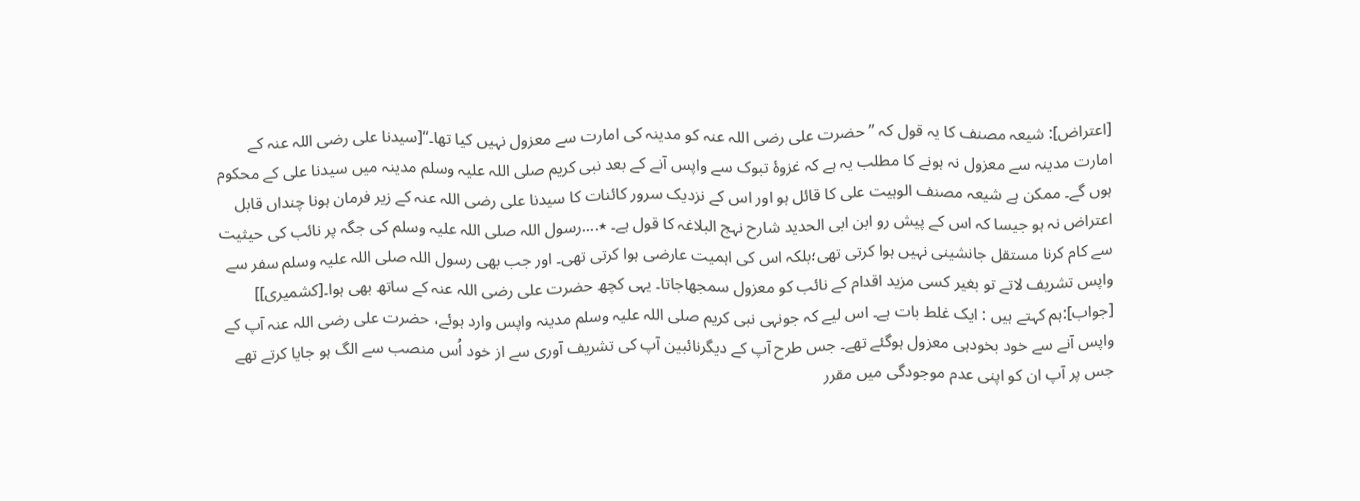[اعتراض]: شیعہ مصنف کا یہ قول کہ ’’ حضرت علی رضی اللہ عنہ کو مدینہ کی امارت سے معزول نہیں کیا تھا۔‘‘[سیدنا علی رضی اللہ عنہ کے امارت مدینہ سے معزول نہ ہونے کا مطلب یہ ہے کہ غزوۂ تبوک سے واپس آنے کے بعد نبی کریم صلی اللہ علیہ وسلم مدینہ میں سیدنا علی کے محکوم ہوں گے۔ ممکن ہے شیعہ مصنف الوہیت علی کا قائل ہو اور اس کے نزدیک سرور کائنات کا سیدنا علی رضی اللہ عنہ کے زیر فرمان ہونا چنداں قابل اعتراض نہ ہو جیسا کہ اس کے پیش رو ابن ابی الحدید شارح نہج البلاغہ کا قول ہے۔ ٭....رسول اللہ صلی اللہ علیہ وسلم کی جگہ پر نائب کی حیثیت سے کام کرنا مستقل جانشینی نہیں ہوا کرتی تھی؛بلکہ اس کی اہمیت عارضی ہوا کرتی تھی۔ اور جب بھی رسول اللہ صلی اللہ علیہ وسلم سفر سے واپس تشریف لاتے تو بغیر کسی مزید اقدام کے نائب کو معزول سمجھاجاتا۔ یہی کچھ حضرت علی رضی اللہ عنہ کے ساتھ بھی ہوا۔[کشمیری]]
[جواب]:ہم کہتے ہیں : ایک غلط بات ہے۔ اس لیے کہ جونہی نبی کریم صلی اللہ علیہ وسلم مدینہ واپس وارد ہوئے، حضرت علی رضی اللہ عنہ آپ کے واپس آنے سے خود بخودہی معزول ہوگئے تھے۔ جس طرح آپ کے دیگرنائبین آپ کی تشریف آوری سے از خود اُس منصب سے الگ ہو جایا کرتے تھے جس پر آپ ان کو اپنی عدم موجودگی میں مقرر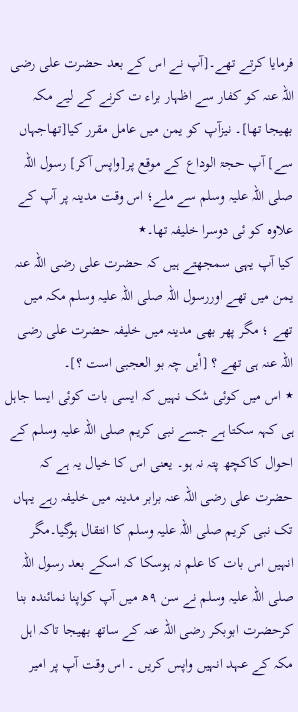فرمایا کرتے تھے۔[آپ نے اس کے بعد حضرت علی رضی اللہ عنہ کو کفار سے اظہار براء ت کرنے کے لیے مکہ بھیجا تھا]۔ نیزآپ کو یمن میں عامل مقرر کیا[تھاجہاں سے] آپ حجۃ الوداع کے موقع پر[واپس آکر] رسول اللہ صلی اللہ علیہ وسلم سے ملے؛ اس وقت مدینہ پر آپ کے علاوہ کو ئی دوسرا خلیفہ تھا۔٭
کیا آپ یہی سمجھتے ہیں کہ حضرت علی رضی اللہ عنہ یمن میں تھے اوررسول اللہ صلی اللہ علیہ وسلم مکہ میں تھے ؛ مگر پھر بھی مدینہ میں خلیفہ حضرت علی رضی اللہ عنہ ہی تھے ؟ [أیں چہ بو العجبی است ؟]۔
٭ اس میں کوئی شک نہیں کہ ایسی بات کوئی ایسا جاہل ہی کہہ سکتا ہے جسے نبی کریم صلی اللہ علیہ وسلم کے احوال کاکچھ پتہ نہ ہو۔ یعنی اس کا خیال یہ ہے کہ حضرت علی رضی اللہ عنہ برابر مدینہ میں خلیفہ رہے یہاں تک نبی کریم صلی اللہ علیہ وسلم کا انتقال ہوگیا۔مگر انہیں اس بات کا علم نہ ہوسکا کہ اسکے بعد رسول اللہ صلی اللہ علیہ وسلم نے سن ۹ھ میں آپ کواپنا نمائندہ بنا کرحضرت ابوبکر رضی اللہ عنہ کے ساتھ بھیجا تاکہ اہل مکہ کے عہد انہیں واپس کریں ۔ اس وقت آپ پر امیر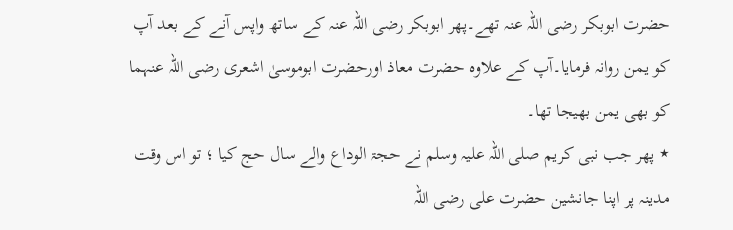حضرت ابوبکر رضی اللہ عنہ تھے۔پھر ابوبکر رضی اللہ عنہ کے ساتھ واپس آنے کے بعد آپ کو یمن روانہ فرمایا۔آپ کے علاوہ حضرت معاذ اورحضرت ابوموسیٰ اشعری رضی اللہ عنہما کو بھی یمن بھیجا تھا۔
٭ پھر جب نبی کریم صلی اللہ علیہ وسلم نے حجۃ الوداع والے سال حج کیا ؛ تو اس وقت مدینہ پر اپنا جانشین حضرت علی رضی اللہ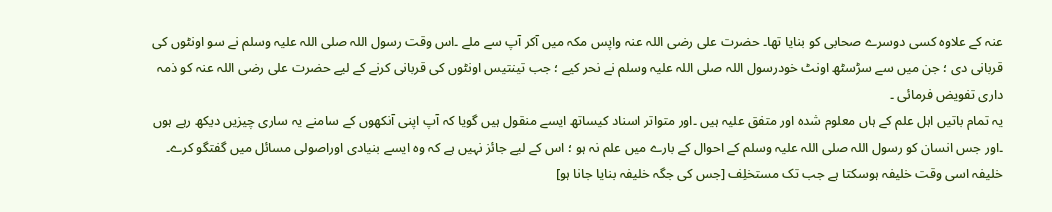عنہ کے علاوہ کسی دوسرے صحابی کو بنایا تھا۔ حضرت علی رضی اللہ عنہ واپس مکہ میں آکر آپ سے ملے ۔اس وقت رسول اللہ صلی اللہ علیہ وسلم نے سو اونٹوں کی قربانی دی ؛ جن میں سے سڑسٹھ اونٹ خودرسول اللہ صلی اللہ علیہ وسلم نے نحر کیے ؛ جب تینتیس اونٹوں کی قربانی کرنے کے لیے حضرت علی رضی اللہ عنہ کو ذمہ داری تفویض فرمائی ۔
یہ تمام باتیں اہل علم کے ہاں معلوم شدہ اور متفق علیہ ہیں ۔اور متواتر اسناد کیساتھ ایسے منقول ہیں گویا کہ آپ اپنی آنکھوں کے سامنے یہ ساری چیزیں دیکھ رہے ہوں ۔اور جس انسان کو رسول اللہ صلی اللہ علیہ وسلم کے احوال کے بارے میں علم نہ ہو ؛ اس کے لیے جائز نہیں ہے کہ وہ ایسے بنیادی اوراصولی مسائل میں گفتگو کرے۔
خلیفہ اسی وقت خلیفہ ہوسکتا ہے جب تک مستخلِف [جس کی جگہ خلیفہ بنایا جانا ہو]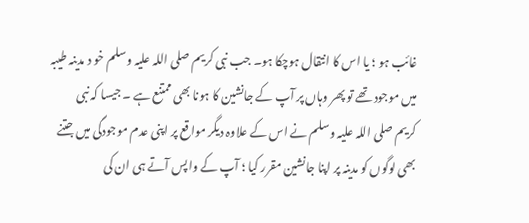غائب ہو ؛ یا اس کا انتقال ہوچکا ہو۔ جب نبی کریم صلی اللہ علیہ وسلم خو د مدینہ طیبہ میں موجود تھے تو پھر وہاں پر آپ کے جانشین کا ہونا بھی ممتنع ہے ۔ جیسا کہ نبی کریم صلی اللہ علیہ وسلم نے اس کے علاوہ دیگر مواقع پر اپنی عدم موجودگی میں جتنے بھی لوگوں کو مدینہ پر اپنا جانشین مقرر کیا ؛ آپ کے واپس آتے ہی ان کی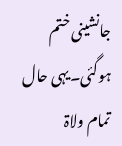جانشینی ختم ہوگئی۔یہی حال تمام ولاۃ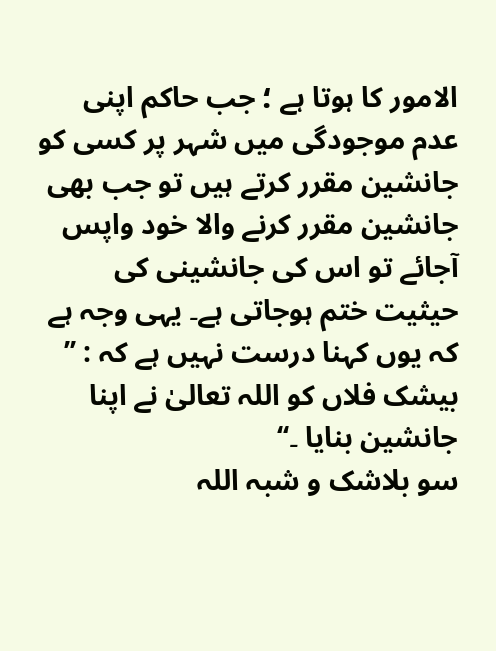الامور کا ہوتا ہے ؛ جب حاکم اپنی عدم موجودگی میں شہر پر کسی کو جانشین مقرر کرتے ہیں تو جب بھی جانشین مقرر کرنے والا خود واپس آجائے تو اس کی جانشینی کی حیثیت ختم ہوجاتی ہے۔ یہی وجہ ہے کہ یوں کہنا درست نہیں ہے کہ : ’’ بیشک فلاں کو اللہ تعالیٰ نے اپنا جانشین بنایا ۔‘‘
سو بلاشک و شبہ اللہ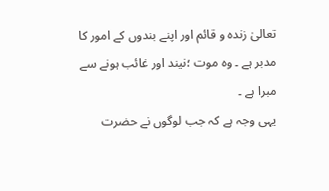تعالیٰ زندہ و قائم اور اپنے بندوں کے امور کا مدبر ہے ۔ وہ موت ؛نیند اور غائب ہونے سے مبرا ہے ۔
یہی وجہ ہے کہ جب لوگوں نے حضرت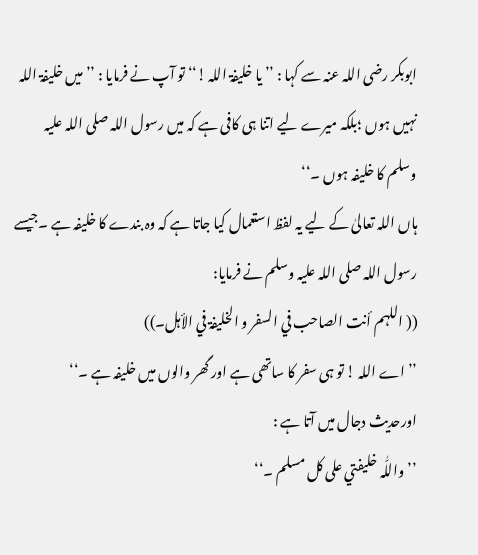ابوبکر رضی اللہ عنہ سے کہا : ’’ یا خلیفۃ اللہ !‘‘ تو آپ نے فرمایا : ’’ میں خلیفۃ اللہ نہیں ہوں ؛بلکہ میرے لیے اتنا ہی کافی ہے کہ میں رسول اللہ صلی اللہ علیہ وسلم کا خلیفہ ہوں ۔‘‘
ہاں اللہ تعالیٰ کے لیے یہ لفظ استعمال کیا جاتا ہے کہ وہ بندے کا خلیفہ ہے ۔جیسے رسول اللہ صلی اللہ علیہ وسلم نے فرمایا:
(( اللہم أنت الصاحب في السفر و الخلیفۃ في الأہل۔))
’’ اے اللہ ! تو ہی سفر کا ساتھی ہے اور گھر والوں میں خلیفہ ہے ۔‘‘
اورحدیث دجال میں آتا ہے :
’’واللّٰہ خلیفتي علی کل مسلم ۔‘‘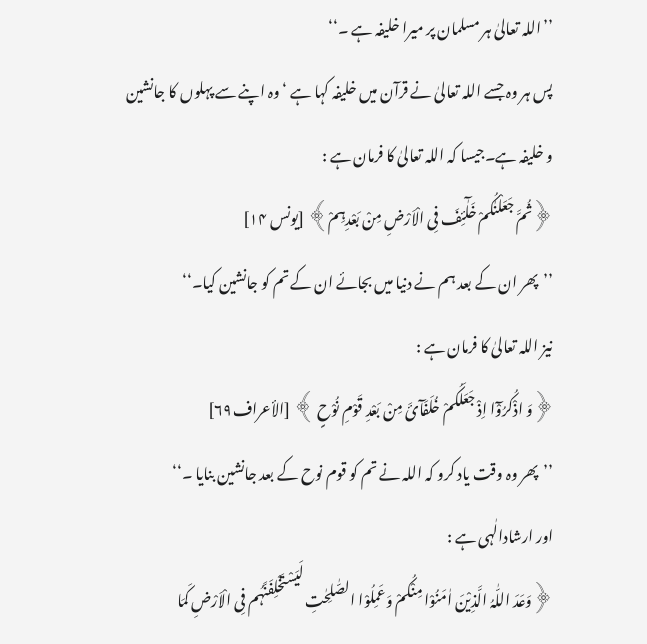’’اللہ تعالیٰ ہر مسلمان پر میرا خلیفہ ہے ۔‘‘
پس ہر وہ جسے اللہ تعالیٰ نے قرآن میں خلیفہ کہا ہے ‘ وہ اپنے سے پہلوں کا جانشین و خلیفہ ہے۔جیسا کہ اللہ تعالیٰ کا فرمان ہے :
﴿ثُمَّ جَعَلْنٰکُمْ خَلٰٓئِفَ فِی الْاَرْضِ مِنْ بَعْدِہِمْ﴾ [یونس ۱۴]
’’پھر ان کے بعد ہم نے دنیا میں بجائے ان کے تم کو جانشین کیا۔‘‘
نیز اللہ تعالیٰ کا فرمان ہے :
﴿وَ اذْکُرُوْٓا اِذْ جَعَلَکُمْ خُلَفَآئَ مِنْ بَعْدِ قَوْمِ نُوْحٍ ﴾ [الأعراف۶۹]
’’پھر وہ وقت یاد کرو کہ اللہ نے تم کو قوم نوح کے بعد جانشین بنایا ۔‘‘
اور ارشادالٰہی ہے :
﴿وَعَدَ اللّٰہُ الَّذِیْنَ اٰمَنُوْا مِنْکُمْ وَعَمِلُوْا الصّٰلِحٰتِ لَیَسْتَخْلِفَنَّہُم فِی الْاَرْضِ کَمَا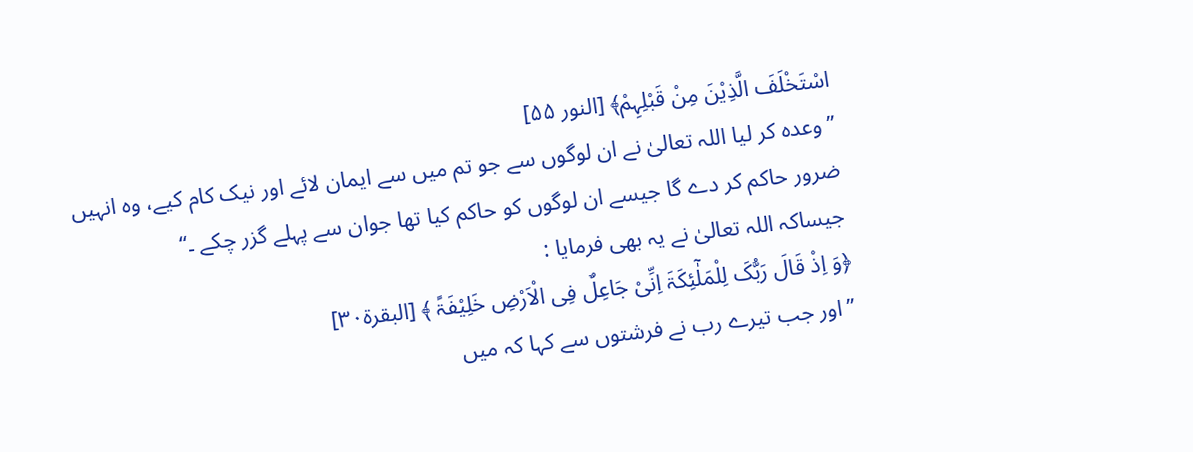اسْتَخْلَفَ الَّذِیْنَ مِنْ قَبْلِہِمْ﴾ [النور ۵۵]
’’وعدہ کر لیا اللہ تعالیٰ نے ان لوگوں سے جو تم میں سے ایمان لائے اور نیک کام کیے، وہ انہیں ضرور حاکم کر دے گا جیسے ان لوگوں کو حاکم کیا تھا جوان سے پہلے گزر چکے ۔‘‘
جیساکہ اللہ تعالیٰ نے یہ بھی فرمایا :
﴿وَ اِذْ قَالَ رَبُّکَ لِلْمَلٰٓئِکَۃَ اِنِّیْ جَاعِلٌ فِی الْاَرْضِ خَلِیْفَۃً ﴾ [البقرۃ۳۰]
’’اور جب تیرے رب نے فرشتوں سے کہا کہ میں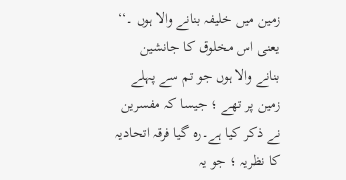زمین میں خلیفہ بنانے والا ہوں ۔‘‘
یعنی اس مخلوق کا جانشین بنانے والا ہوں جو تم سے پہلے زمین پر تھے ؛ جیسا کہ مفسرین نے ذکر کیا ہے۔رہ گیا فرقہ اتحادیہ کا نظریہ ؛ جو یہ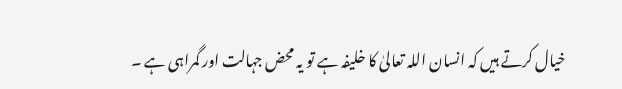خیال کرتے ہیں کہ انسان اللہ تعالیٰ کا خلیفہ ہے تو یہ محض جہالت اور گمراہی ہے ۔